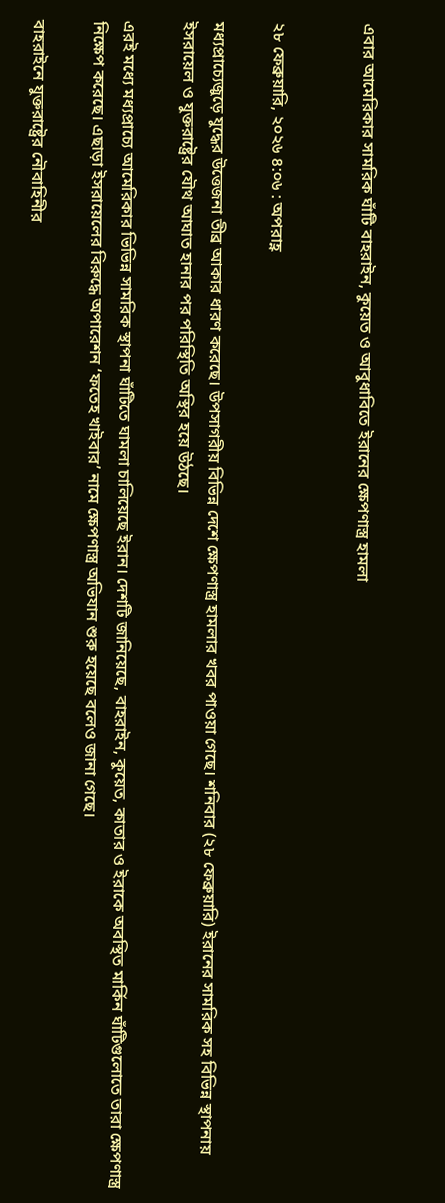এবার আমেরিকার সামরিক ঘাঁটি বাহরাইন, কুয়েত ও আবুধাবিতে ইরানের ক্ষেপণাস্ত্র হামলা


২৮ ফেব্রুয়ারি, ২০২৬ ৪:০৬ : অপরাহ্ণ

মধ্যপ্রাচ্যেজুড়ে যুদ্ধের উত্তেজনা তীব্র আকার ধারণ করেছে। উপসাগরীয় বিভিন্ন দেশে ক্ষেপণাস্ত্র হামলার খবর পাওয়া গেছে। শনিবার (২৮ ফেব্রুয়ারি) ইরানের সামরিক সহ বিভিন্ন স্থাপনায় ইসরায়েল ও যুক্তরাষ্ট্রের যৌথ আঘাত হানার পর পরিস্থিতি অস্থির হয়ে উঠছে।

এরই মধ্যে মধ্যপ্রাচ্যে আমেরিকার ভিভিন্ন সামরিক স্থাপনা ঘাঁটিতে ঘামলা চালিয়েছে ইরান। দেশটি জানিয়েছে, বাহরাইন, কুয়েত, কাতার ও ইরাকে অবস্থিত মার্কিন ঘাঁটিগুলোতে তারা ক্ষেপণাস্ত্র নিক্ষেপ করেছে। এছাড়া ইসরায়েলের বিরুদ্ধে অপারেশন ‘ফতেহ খাইবার’ নামে ক্ষেপণাস্ত্র অভিযান শুরু হয়েছে বলেও জানা গেছে।

বাহরাইনে যুক্তরাষ্ট্রের নৌবাহিনীর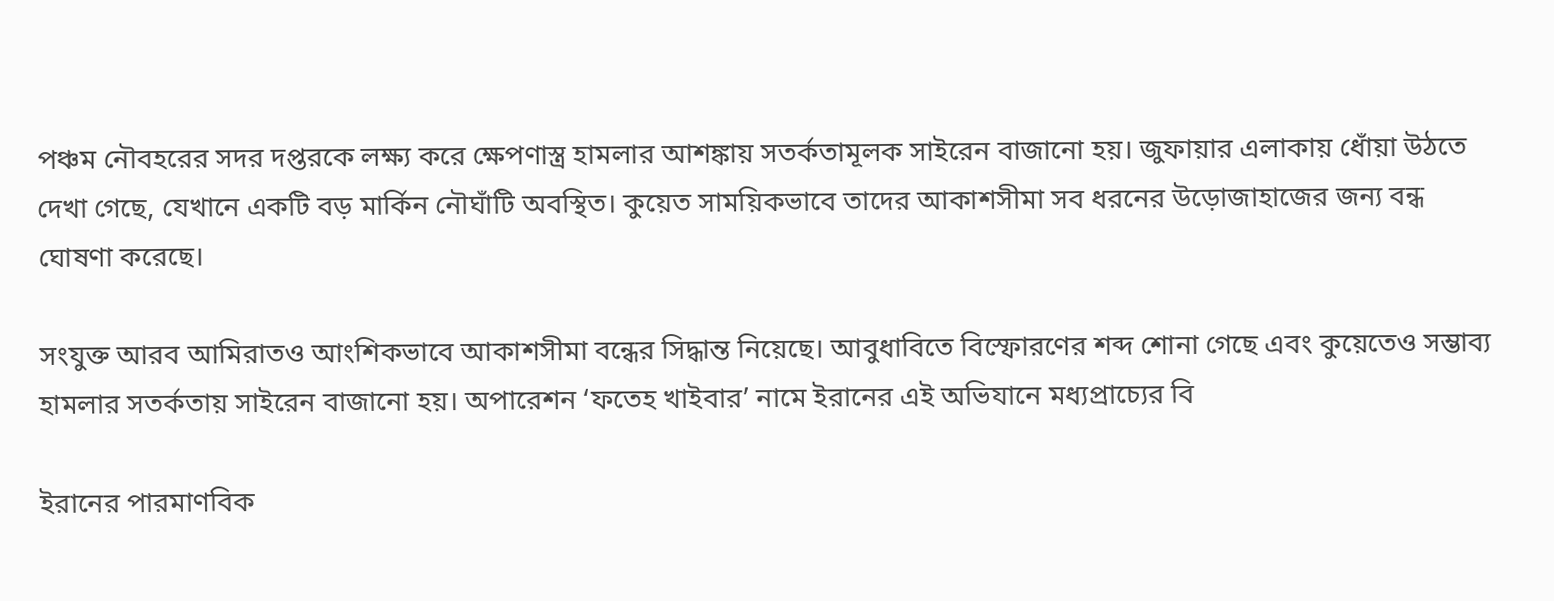পঞ্চম নৌবহরের সদর দপ্তরকে লক্ষ্য করে ক্ষেপণাস্ত্র হামলার আশঙ্কায় সতর্কতামূলক সাইরেন বাজানো হয়। জুফায়ার এলাকায় ধোঁয়া উঠতে দেখা গেছে, যেখানে একটি বড় মার্কিন নৌঘাঁটি অবস্থিত। কুয়েত সাময়িকভাবে তাদের আকাশসীমা সব ধরনের উড়োজাহাজের জন্য বন্ধ ঘোষণা করেছে।

সংযুক্ত আরব আমিরাতও আংশিকভাবে আকাশসীমা বন্ধের সিদ্ধান্ত নিয়েছে। আবুধাবিতে বিস্ফোরণের শব্দ শোনা গেছে এবং কুয়েতেও সম্ভাব্য হামলার সতর্কতায় সাইরেন বাজানো হয়। অপারেশন ‘ফতেহ খাইবার’ নামে ইরানের এই অভিযানে মধ্যপ্রাচ্যের বি

ইরানের পারমাণবিক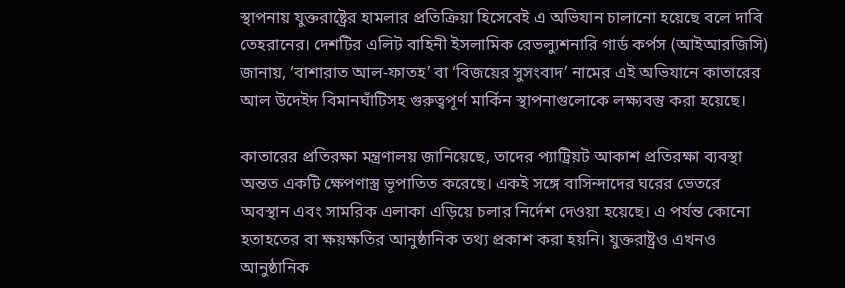স্থাপনায় যুক্তরাষ্ট্রের হামলার প্রতিক্রিয়া হিসেবেই এ অভিযান চালানো হয়েছে বলে দাবি তেহরানের। দেশটির এলিট বাহিনী ইসলামিক রেভল্যুশনারি গার্ড কর্পস (আইআরজিসি) জানায়, ‘বাশারাত আল-ফাতহ’ বা ‘বিজয়ের সুসংবাদ’ নামের এই অভিযানে কাতারের আল উদেইদ বিমানঘাঁটিসহ গুরুত্বপূর্ণ মার্কিন স্থাপনাগুলোকে লক্ষ্যবস্তু করা হয়েছে।

কাতারের প্রতিরক্ষা মন্ত্রণালয় জানিয়েছে, তাদের প্যাট্রিয়ট আকাশ প্রতিরক্ষা ব্যবস্থা অন্তত একটি ক্ষেপণাস্ত্র ভূপাতিত করেছে। একই সঙ্গে বাসিন্দাদের ঘরের ভেতরে অবস্থান এবং সামরিক এলাকা এড়িয়ে চলার নির্দেশ দেওয়া হয়েছে। এ পর্যন্ত কোনো হতাহতের বা ক্ষয়ক্ষতির আনুষ্ঠানিক তথ্য প্রকাশ করা হয়নি। যুক্তরাষ্ট্রও এখনও আনুষ্ঠানিক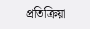প্রতিক্রিয়া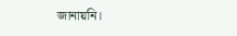জানায়নি।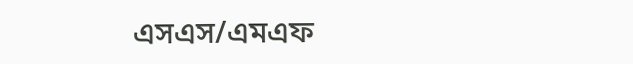এসএস/এমএফ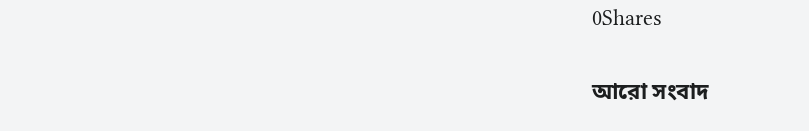0Shares

আরো সংবাদ